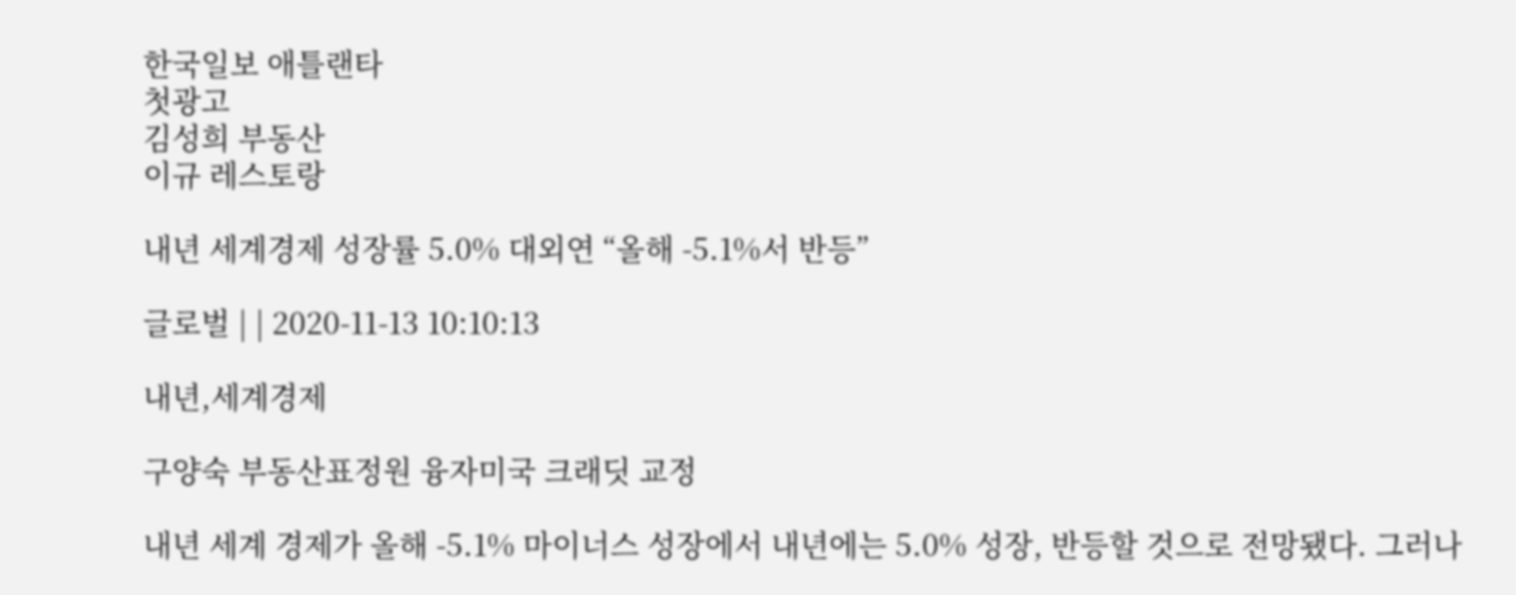한국일보 애틀랜타
첫광고
김성희 부동산
이규 레스토랑

내년 세계경제 성장률 5.0% 대외연 “올해 -5.1%서 반등”

글로벌 | | 2020-11-13 10:10:13

내년,세계경제

구양숙 부동산표정원 융자미국 크래딧 교정

내년 세계 경제가 올해 -5.1% 마이너스 성장에서 내년에는 5.0% 성장, 반등할 것으로 전망됐다. 그러나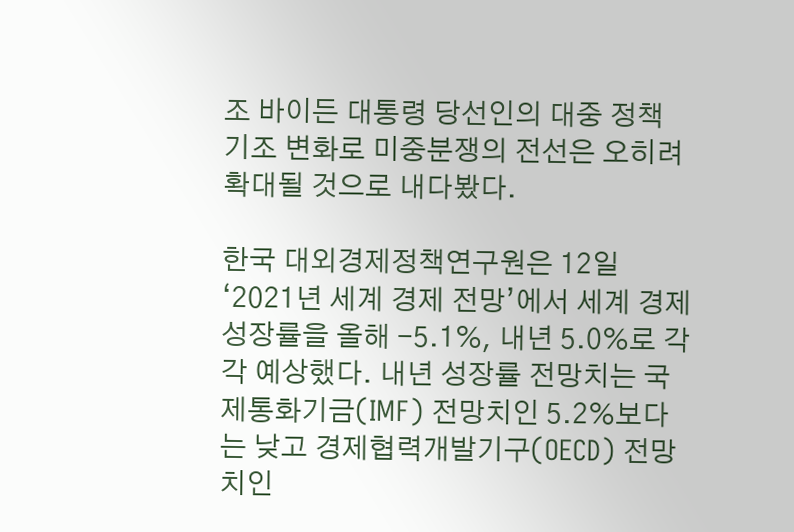조 바이든 대통령 당선인의 대중 정책 기조 변화로 미중분쟁의 전선은 오히려 확대될 것으로 내다봤다.

한국 대외경제정책연구원은 12일 ‘2021년 세계 경제 전망’에서 세계 경제성장률을 올해 -5.1%, 내년 5.0%로 각각 예상했다. 내년 성장률 전망치는 국제통화기금(IMF) 전망치인 5.2%보다는 낮고 경제협력개발기구(OECD) 전망치인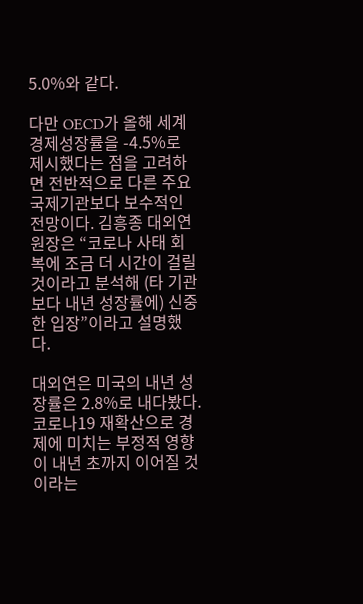5.0%와 같다.

다만 OECD가 올해 세계 경제성장률을 -4.5%로 제시했다는 점을 고려하면 전반적으로 다른 주요 국제기관보다 보수적인 전망이다. 김흥종 대외연 원장은 “코로나 사태 회복에 조금 더 시간이 걸릴 것이라고 분석해 (타 기관보다 내년 성장률에) 신중한 입장”이라고 설명했다.

대외연은 미국의 내년 성장률은 2.8%로 내다봤다. 코로나19 재확산으로 경제에 미치는 부정적 영향이 내년 초까지 이어질 것이라는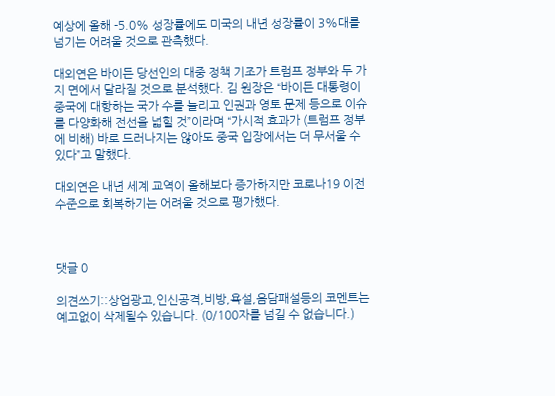예상에 올해 -5.0% 성장률에도 미국의 내년 성장률이 3%대를 넘기는 어려울 것으로 관측했다.

대외연은 바이든 당선인의 대중 정책 기조가 트럼프 정부와 두 가지 면에서 달라질 것으로 분석했다. 김 원장은 “바이든 대통령이 중국에 대항하는 국가 수를 늘리고 인권과 영토 문제 등으로 이슈를 다양화해 전선을 넓힐 것”이라며 “가시적 효과가 (트럼프 정부에 비해) 바로 드러나지는 않아도 중국 입장에서는 더 무서울 수 있다”고 말했다.

대외연은 내년 세계 교역이 올해보다 증가하지만 코로나19 이전 수준으로 회복하기는 어려울 것으로 평가했다.



댓글 0

의견쓰기::상업광고,인신공격,비방,욕설,음담패설등의 코멘트는 예고없이 삭제될수 있습니다. (0/100자를 넘길 수 없습니다.)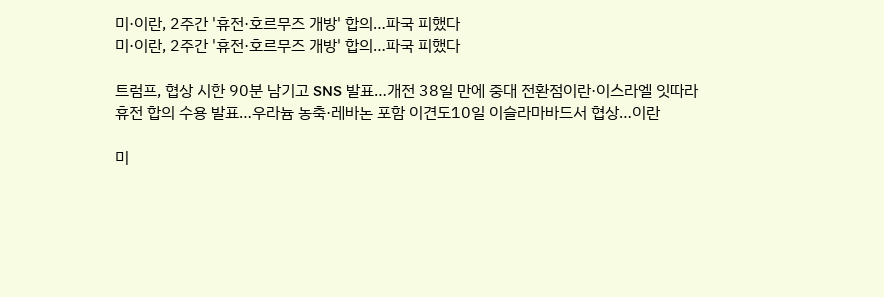미·이란, 2주간 '휴전·호르무즈 개방' 합의…파국 피했다
미·이란, 2주간 '휴전·호르무즈 개방' 합의…파국 피했다

트럼프, 협상 시한 90분 남기고 SNS 발표…개전 38일 만에 중대 전환점이란·이스라엘 잇따라 휴전 합의 수용 발표…우라늄 농축·레바논 포함 이견도10일 이슬라마바드서 협상…이란

미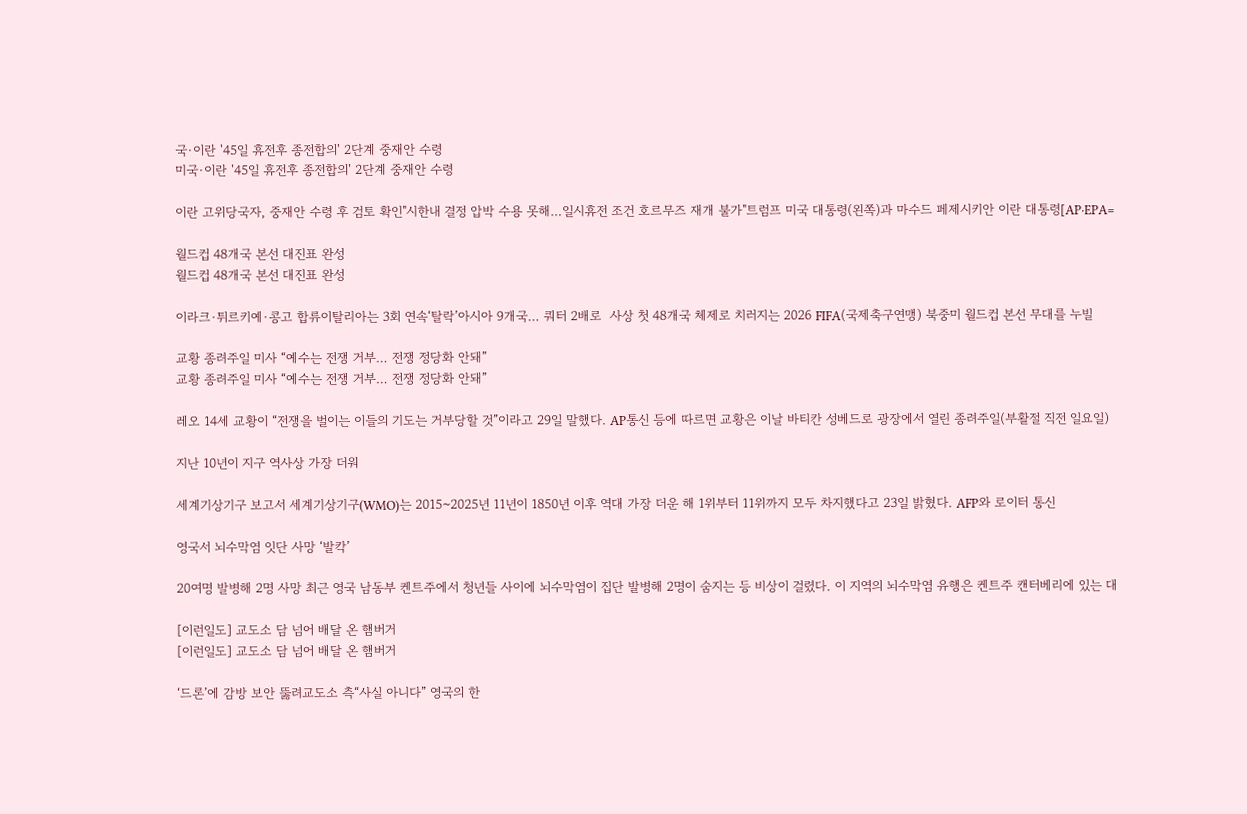국·이란 '45일 휴전후 종전합의' 2단계 중재안 수령
미국·이란 '45일 휴전후 종전합의' 2단계 중재안 수령

이란 고위당국자, 중재안 수령 후 검토 확인"시한내 결정 압박 수용 못해…일시휴전 조건 호르무즈 재개 불가"트럼프 미국 대통령(왼쪽)과 마수드 페제시키안 이란 대통령[AP·EPA=

월드컵 48개국 본선 대진표 완성
월드컵 48개국 본선 대진표 완성

이라크·튀르키예·콩고 합류이탈리아는 3회 연속‘탈락’아시아 9개국… 쿼터 2배로  사상 첫 48개국 체제로 치러지는 2026 FIFA(국제축구연맹) 북중미 월드컵 본선 무대를 누빌

교황 종려주일 미사 “예수는 전쟁 거부… 전쟁 정당화 안돼”
교황 종려주일 미사 “예수는 전쟁 거부… 전쟁 정당화 안돼”

레오 14세 교황이 “전쟁을 벌이는 이들의 기도는 거부당할 것”이라고 29일 말했다. AP통신 등에 따르면 교황은 이날 바티칸 성베드로 광장에서 열린 종려주일(부활절 직전 일요일)

지난 10년이 지구 역사상 가장 더워

세계기상기구 보고서 세계기상기구(WMO)는 2015~2025년 11년이 1850년 이후 역대 가장 더운 해 1위부터 11위까지 모두 차지했다고 23일 밝혔다. AFP와 로이터 통신

영국서 뇌수막염 잇단 사망 ‘발칵’

20여명 발병해 2명 사망 최근 영국 남동부 켄트주에서 청년들 사이에 뇌수막염이 집단 발병해 2명이 숨지는 등 비상이 걸렸다. 이 지역의 뇌수막염 유행은 켄트주 캔터베리에 있는 대

[이런일도] 교도소 담 넘어 배달 온 햄버거
[이런일도] 교도소 담 넘어 배달 온 햄버거

‘드론’에 감방 보안 뚫려교도소 측“사실 아니다” 영국의 한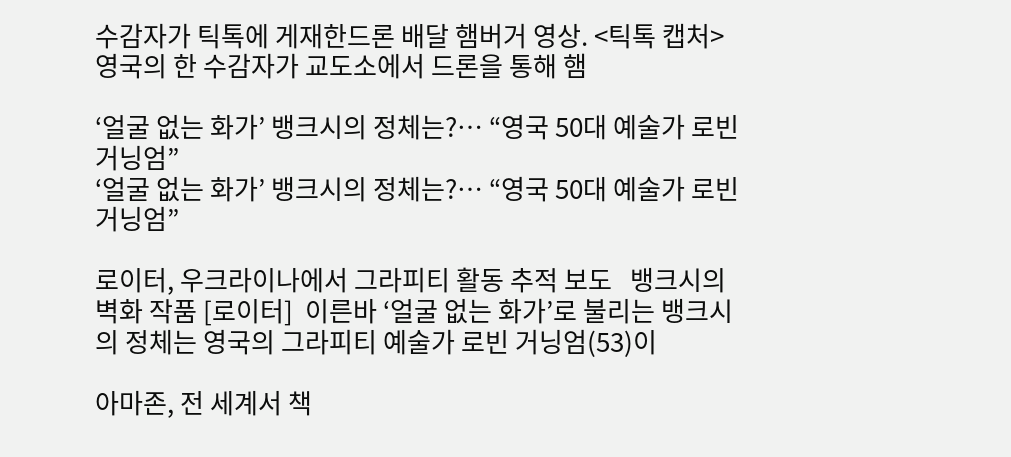수감자가 틱톡에 게재한드론 배달 햄버거 영상. <틱톡 캡처>  영국의 한 수감자가 교도소에서 드론을 통해 햄

‘얼굴 없는 화가’ 뱅크시의 정체는?… “영국 50대 예술가 로빈 거닝엄”
‘얼굴 없는 화가’ 뱅크시의 정체는?… “영국 50대 예술가 로빈 거닝엄”

로이터, 우크라이나에서 그라피티 활동 추적 보도   뱅크시의 벽화 작품 [로이터]  이른바 ‘얼굴 없는 화가’로 불리는 뱅크시의 정체는 영국의 그라피티 예술가 로빈 거닝엄(53)이

아마존, 전 세계서 책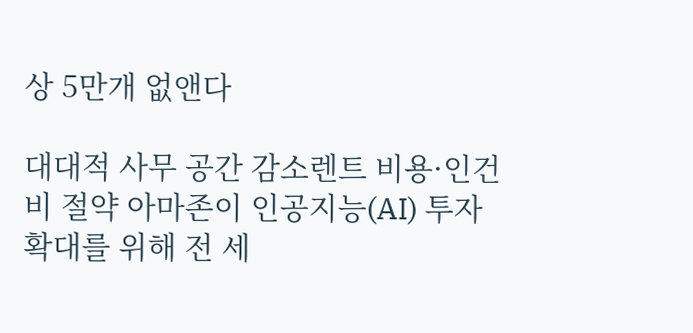상 5만개 없앤다

대대적 사무 공간 감소렌트 비용·인건비 절약 아마존이 인공지능(AI) 투자 확대를 위해 전 세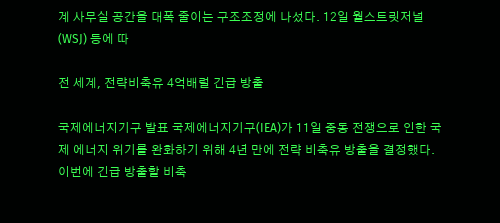계 사무실 공간을 대폭 줄이는 구조조정에 나섰다. 12일 월스트릿저널(WSJ) 등에 따

전 세계, 전략비축유 4억배럴 긴급 방출

국제에너지기구 발표 국제에너지기구(IEA)가 11일 중동 전쟁으로 인한 국제 에너지 위기를 완화하기 위해 4년 만에 전략 비축유 방출을 결정했다. 이번에 긴급 방출할 비축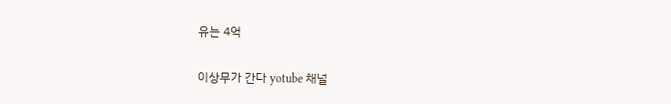유는 4억

이상무가 간다 yotube 채널